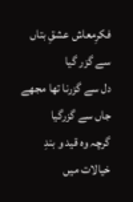فکرِمعاش عشقِ بتاں سے گزر گیا
دل سے گزرنا تھا مجھے جاں سے گزرگیا
گرچہ وہ قید و بندِ خیالات میں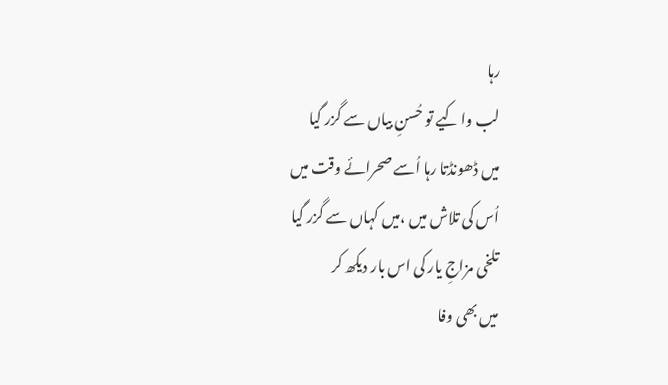رہا
لب وا کیے تو حُسنِ بیاں سے گزر گیا
میں ڈھونڈتا رہا اُسے صحرائے وقت میں
اُس کی تلاش میں ،میں کہاں سے گزر گیا
تلخی مزاجِ یار کی اس بار دیکھ کر
میں بھی وفا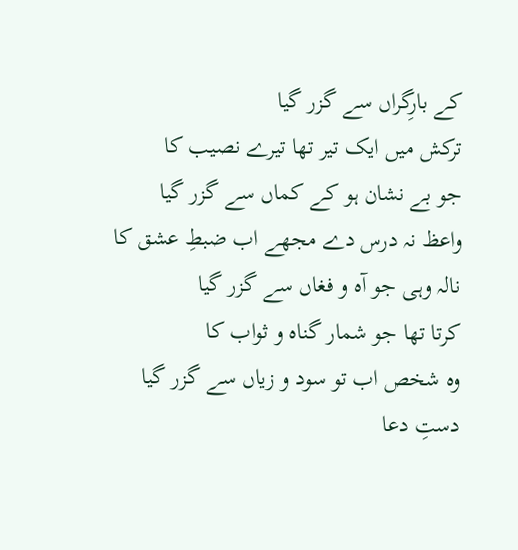کے بارِگراں سے گزر گیا
ترکش میں ایک تیر تھا تیرے نصیب کا
جو بے نشان ہو کے کماں سے گزر گیا
واعظ نہ درس دے مجھے اب ضبطِ عشق کا
نالہ وہی جو آہ و فغاں سے گزر گیا
کرتا تھا جو شمار گناہ و ثواب کا
وہ شخص اب تو سود و زیاں سے گزر گیا
دستِ دعا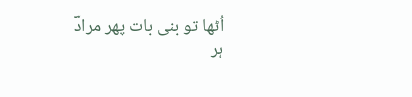اُٹھا تو بنی بات پھر مرادؔ
ہر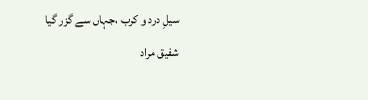سیلِ درد و کرب ،جہاں سے گزر گیا
شفیق مراد